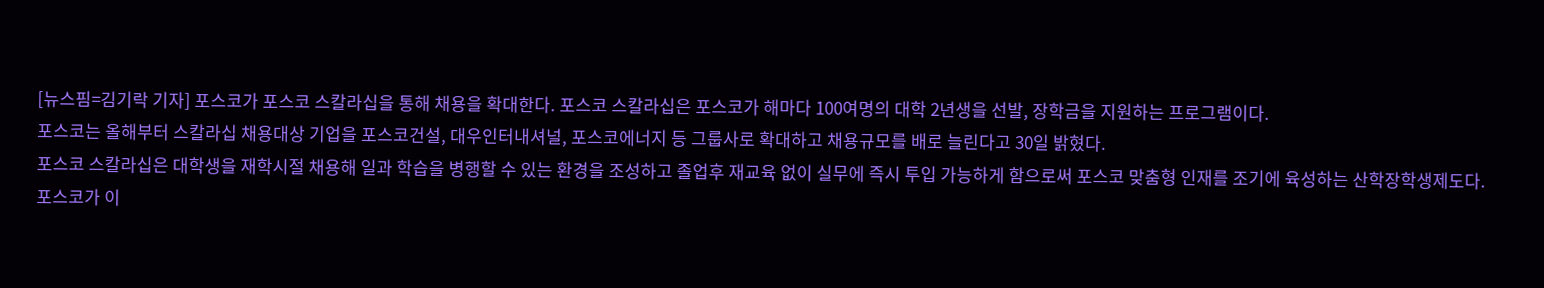[뉴스핌=김기락 기자] 포스코가 포스코 스칼라십을 통해 채용을 확대한다. 포스코 스칼라십은 포스코가 해마다 100여명의 대학 2년생을 선발, 장학금을 지원하는 프로그램이다.
포스코는 올해부터 스칼라십 채용대상 기업을 포스코건설, 대우인터내셔널, 포스코에너지 등 그룹사로 확대하고 채용규모를 배로 늘린다고 30일 밝혔다.
포스코 스칼라십은 대학생을 재학시절 채용해 일과 학습을 병행할 수 있는 환경을 조성하고 졸업후 재교육 없이 실무에 즉시 투입 가능하게 함으로써 포스코 맞춤형 인재를 조기에 육성하는 산학장학생제도다.
포스코가 이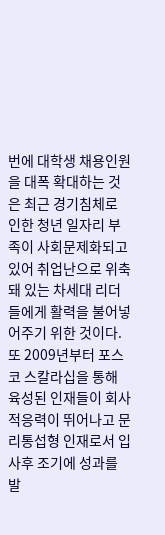번에 대학생 채용인원을 대폭 확대하는 것은 최근 경기침체로 인한 청년 일자리 부족이 사회문제화되고 있어 취업난으로 위축돼 있는 차세대 리더들에게 활력을 불어넣어주기 위한 것이다.
또 2009년부터 포스코 스칼라십을 통해 육성된 인재들이 회사 적응력이 뛰어나고 문리통섭형 인재로서 입사후 조기에 성과를 발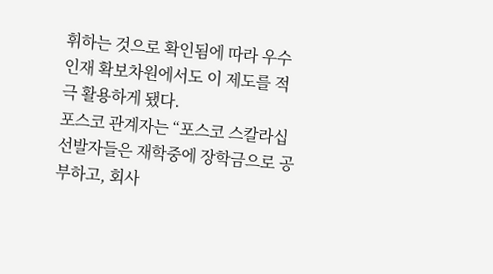휘하는 것으로 확인됨에 따라 우수 인재 확보차원에서도 이 제도를 적극 활용하게 됐다.
포스코 관계자는 “포스코 스칼라십 선발자들은 재학중에 장학금으로 공부하고, 회사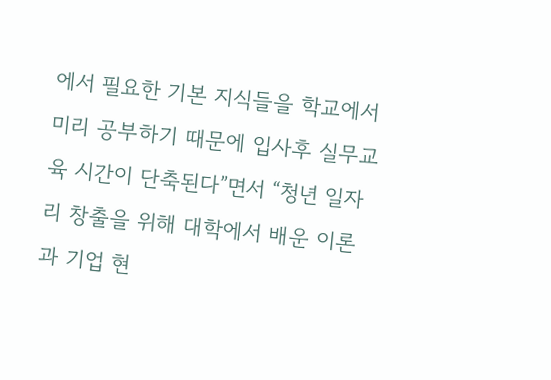에서 필요한 기본 지식들을 학교에서 미리 공부하기 때문에 입사후 실무교육 시간이 단축된다”면서 “청년 일자리 창출을 위해 대학에서 배운 이론과 기업 현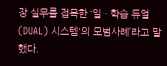장 실무를 접목한 ‘일ㆍ학습 듀얼(DUAL) 시스템'의 모범사례’라고 말했다.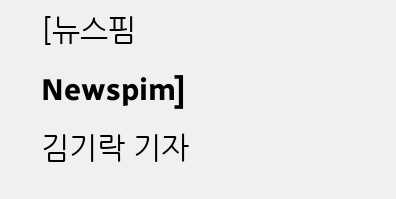[뉴스핌 Newspim] 김기락 기자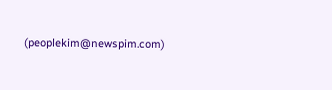(peoplekim@newspim.com)